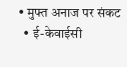• मुफ्त अनाज पर संकट
  • ई-केवाईसी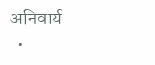अनिवार्य
  •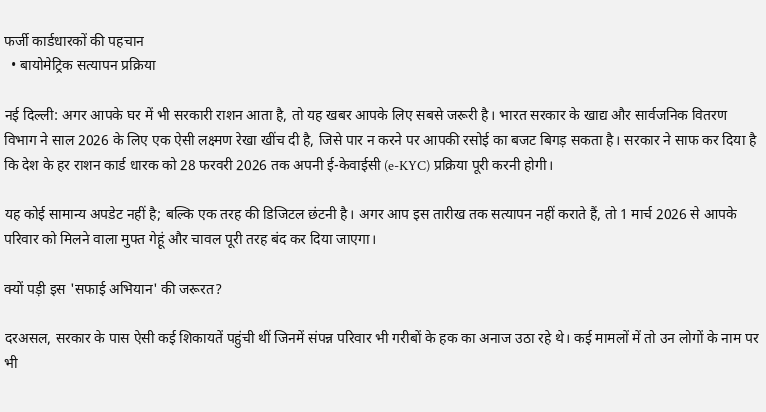फर्जी कार्डधारकों की पहचान
  • बायोमेट्रिक सत्यापन प्रक्रिया

नई दिल्ली: अगर आपके घर में भी सरकारी राशन आता है, तो यह खबर आपके लिए सबसे जरूरी है। भारत सरकार के खाद्य और सार्वजनिक वितरण विभाग ने साल 2026 के लिए एक ऐसी लक्ष्मण रेखा खींच दी है, जिसे पार न करने पर आपकी रसोई का बजट बिगड़ सकता है। सरकार ने साफ कर दिया है कि देश के हर राशन कार्ड धारक को 28 फरवरी 2026 तक अपनी ई-केवाईसी (e-KYC) प्रक्रिया पूरी करनी होगी।

यह कोई सामान्य अपडेट नहीं है; बल्कि एक तरह की डिजिटल छंटनी है। अगर आप इस तारीख तक सत्यापन नहीं कराते हैं, तो 1 मार्च 2026 से आपके परिवार को मिलने वाला मुफ्त गेहूं और चावल पूरी तरह बंद कर दिया जाएगा।

क्यों पड़ी इस 'सफाई अभियान' की जरूरत?

दरअसल, सरकार के पास ऐसी कई शिकायतें पहुंची थीं जिनमें संपन्न परिवार भी गरीबों के हक का अनाज उठा रहे थे। कई मामलों में तो उन लोगों के नाम पर भी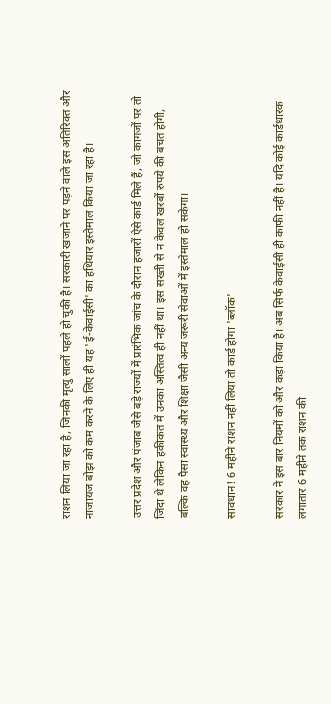राशन लिया जा रहा है, जिनकी मृत्यु सालों पहले हो चुकी है। सरकारी खजाने पर पड़ने वाले इस अतिरिक्त और नाजायज बोझ को कम करने के लिए ही यह 'ई-केवाईसी' का हथियार इस्तेमाल किया जा रहा है।

उत्तर प्रदेश और पंजाब जैसे बड़े राज्यों में प्रारंभिक जांच के दौरान हजारों ऐसे कार्ड मिले हैं, जो कागजों पर तो जिंदा थे लेकिन हकीकत में उनका अस्तित्व ही नहीं था। इस सख्ती से न केवल खरबों रुपये की बचत होगी, बल्कि वह पैसा स्वास्थ्य और शिक्षा जैसी अन्य जरूरी सेवाओं में इस्तेमाल हो सकेगा।

सावधान! 6 महीने राशन नहीं लिया तो कार्ड होगा 'ब्लॉक'

सरकार ने इस बार नियमों को और कड़ा किया है। अब सिर्फ केवाईसी ही काफी नहीं है। यदि कोई कार्डधारक लगातार 6 महीने तक राशन की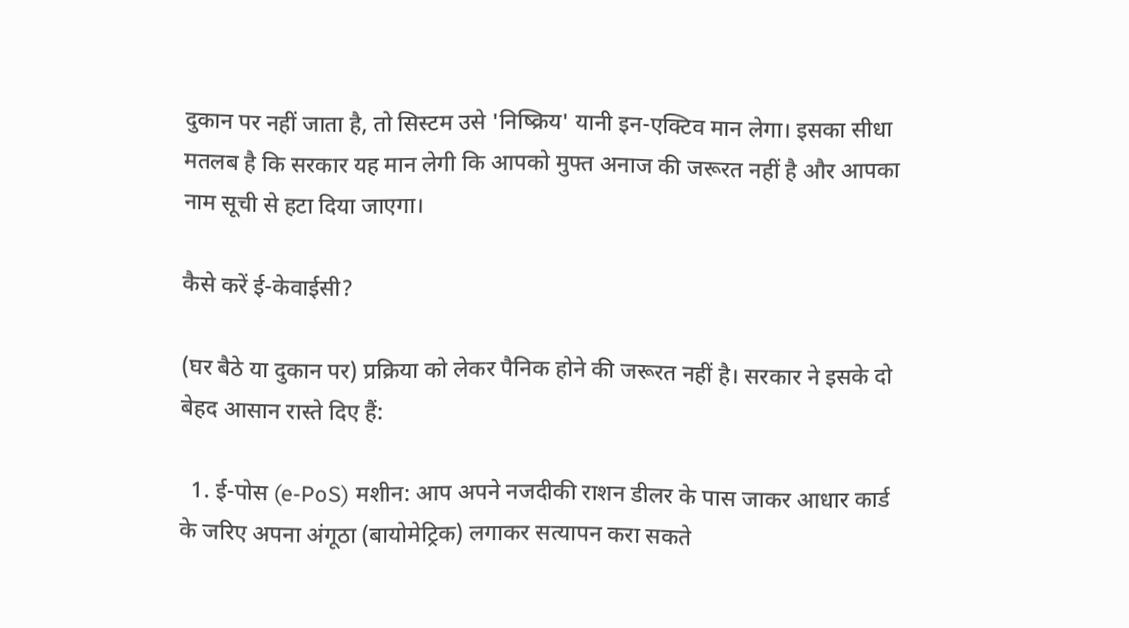दुकान पर नहीं जाता है, तो सिस्टम उसे 'निष्क्रिय' यानी इन-एक्टिव मान लेगा। इसका सीधा मतलब है कि सरकार यह मान लेगी कि आपको मुफ्त अनाज की जरूरत नहीं है और आपका नाम सूची से हटा दिया जाएगा।

कैसे करें ई-केवाईसी?

(घर बैठे या दुकान पर) प्रक्रिया को लेकर पैनिक होने की जरूरत नहीं है। सरकार ने इसके दो बेहद आसान रास्ते दिए हैं:

  1. ई-पोस (e-PoS) मशीन: आप अपने नजदीकी राशन डीलर के पास जाकर आधार कार्ड के जरिए अपना अंगूठा (बायोमेट्रिक) लगाकर सत्यापन करा सकते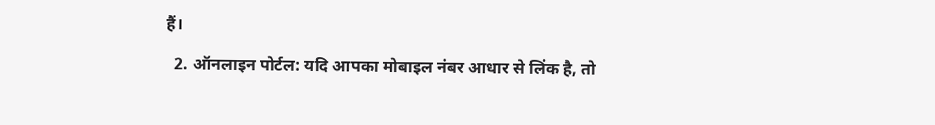हैं।

  2. ऑनलाइन पोर्टल: यदि आपका मोबाइल नंबर आधार से लिंक है, तो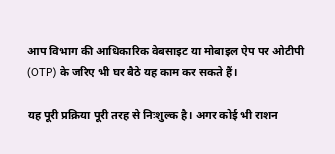आप विभाग की आधिकारिक वेबसाइट या मोबाइल ऐप पर ओटीपी (OTP) के जरिए भी घर बैठे यह काम कर सकते हैं।

यह पूरी प्रक्रिया पूरी तरह से निःशुल्क है। अगर कोई भी राशन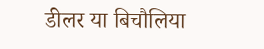डीलर या बिचौलिया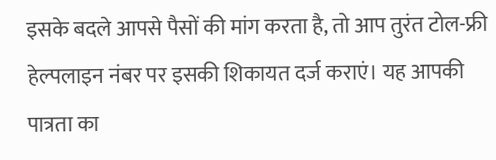इसके बदले आपसे पैसों की मांग करता है, तो आप तुरंत टोल-फ्री हेल्पलाइन नंबर पर इसकी शिकायत दर्ज कराएं। यह आपकी पात्रता का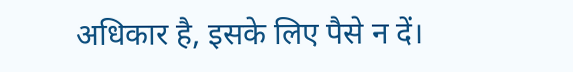अधिकार है, इसके लिए पैसे न दें।